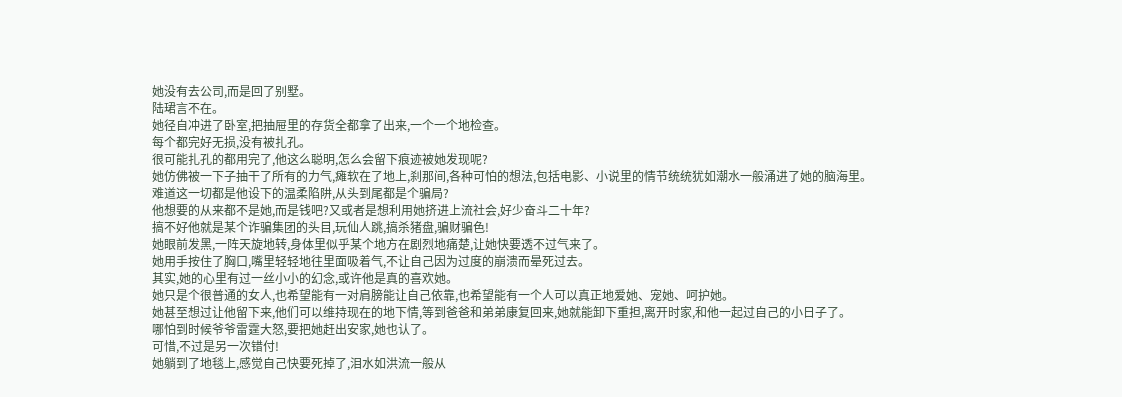她没有去公司,而是回了别墅。
陆珺言不在。
她径自冲进了卧室,把抽屉里的存货全都拿了出来,一个一个地检查。
每个都完好无损,没有被扎孔。
很可能扎孔的都用完了,他这么聪明,怎么会留下痕迹被她发现呢?
她仿佛被一下子抽干了所有的力气,瘫软在了地上,刹那间,各种可怕的想法,包括电影、小说里的情节统统犹如潮水一般涌进了她的脑海里。
难道这一切都是他设下的温柔陷阱,从头到尾都是个骗局?
他想要的从来都不是她,而是钱吧?又或者是想利用她挤进上流社会,好少奋斗二十年?
搞不好他就是某个诈骗集团的头目,玩仙人跳,搞杀猪盘,骗财骗色!
她眼前发黑,一阵天旋地转,身体里似乎某个地方在剧烈地痛楚,让她快要透不过气来了。
她用手按住了胸口,嘴里轻轻地往里面吸着气,不让自己因为过度的崩溃而晕死过去。
其实,她的心里有过一丝小小的幻念,或许他是真的喜欢她。
她只是个很普通的女人,也希望能有一对肩膀能让自己依靠,也希望能有一个人可以真正地爱她、宠她、呵护她。
她甚至想过让他留下来,他们可以维持现在的地下情,等到爸爸和弟弟康复回来,她就能卸下重担,离开时家,和他一起过自己的小日子了。
哪怕到时候爷爷雷霆大怒,要把她赶出安家,她也认了。
可惜,不过是另一次错付!
她躺到了地毯上,感觉自己快要死掉了,泪水如洪流一般从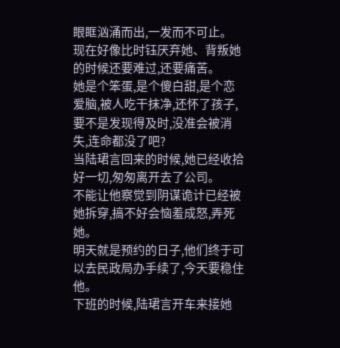眼眶汹涌而出,一发而不可止。
现在好像比时钰厌弃她、背叛她的时候还要难过,还要痛苦。
她是个笨蛋,是个傻白甜,是个恋爱脑,被人吃干抹净,还怀了孩子,要不是发现得及时,没准会被消失,连命都没了吧?
当陆珺言回来的时候,她已经收拾好一切,匆匆离开去了公司。
不能让他察觉到阴谋诡计已经被她拆穿,搞不好会恼羞成怒,弄死她。
明天就是预约的日子,他们终于可以去民政局办手续了,今天要稳住他。
下班的时候,陆珺言开车来接她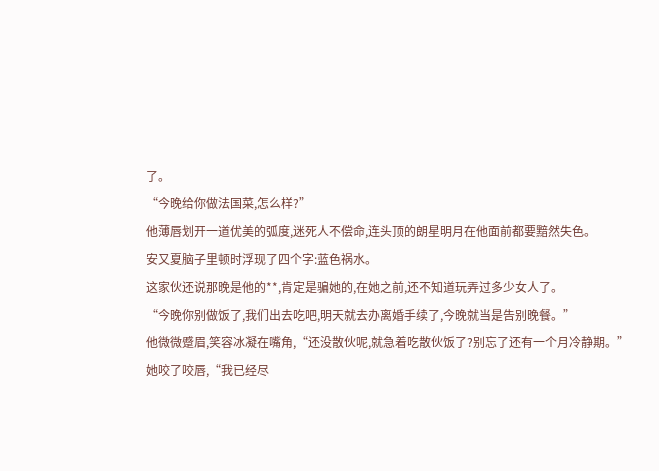了。
“今晚给你做法国菜,怎么样?”
他薄唇划开一道优美的弧度,迷死人不偿命,连头顶的朗星明月在他面前都要黯然失色。
安又夏脑子里顿时浮现了四个字:蓝色祸水。
这家伙还说那晚是他的**,肯定是骗她的,在她之前,还不知道玩弄过多少女人了。
“今晚你别做饭了,我们出去吃吧,明天就去办离婚手续了,今晚就当是告别晚餐。”
他微微蹙眉,笑容冰凝在嘴角,“还没散伙呢,就急着吃散伙饭了?别忘了还有一个月冷静期。”
她咬了咬唇,“我已经尽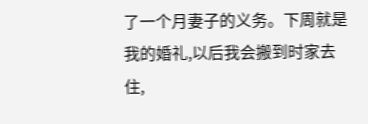了一个月妻子的义务。下周就是我的婚礼,以后我会搬到时家去住,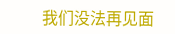我们没法再见面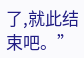了,就此结束吧。”